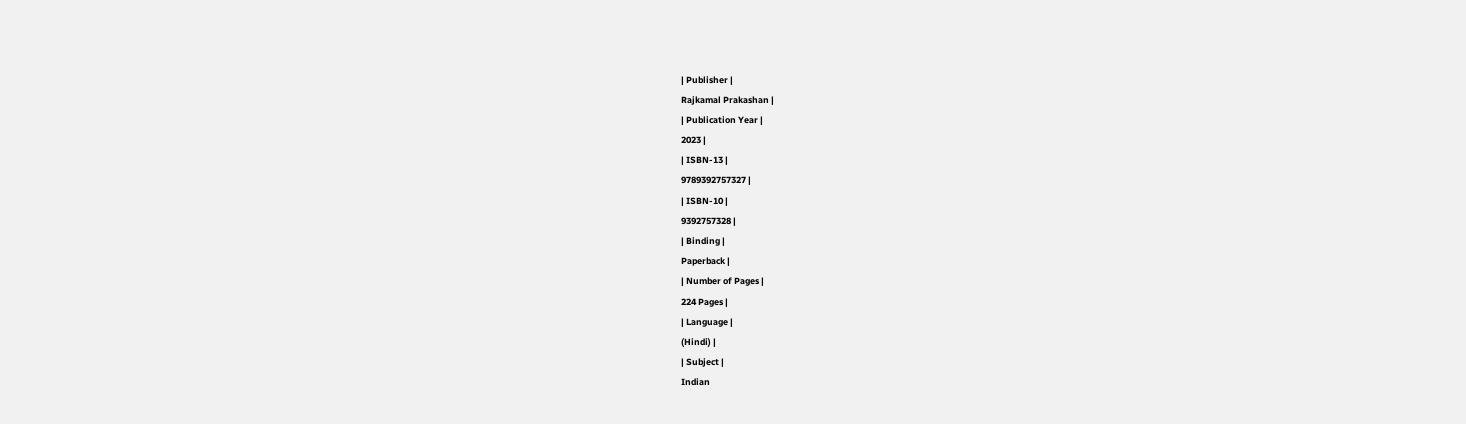| Publisher |
Rajkamal Prakashan |
| Publication Year |
2023 |
| ISBN-13 |
9789392757327 |
| ISBN-10 |
9392757328 |
| Binding |
Paperback |
| Number of Pages |
224 Pages |
| Language |
(Hindi) |
| Subject |
Indian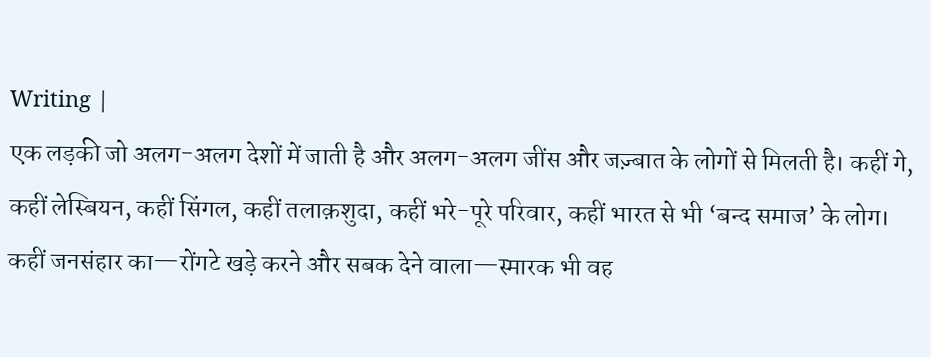Writing |
एक लड़की जो अलग-अलग देशों में जाती है और अलग-अलग जींस और जज़्बात के लोगों से मिलती है। कहीं गे, कहीं लेस्बियन, कहीं सिंगल, कहीं तलाक़शुदा, कहीं भरे-पूरे परिवार, कहीं भारत से भी ‘बन्द समाज’ के लोग। कहीं जनसंहार का—रोंगटे खड़े करने और सबक देने वाला—स्मारक भी वह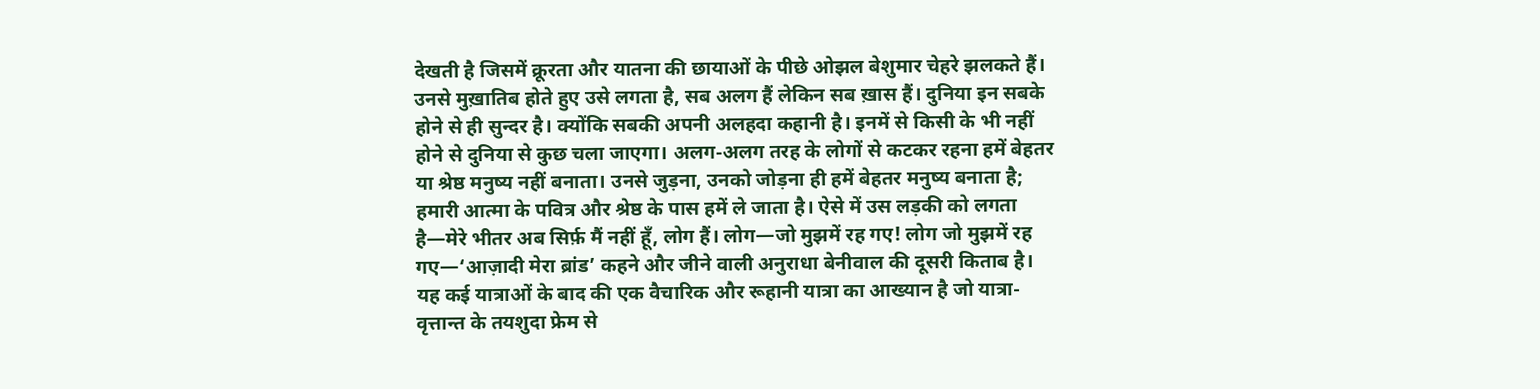देखती है जिसमें क्रूरता और यातना की छायाओं के पीछे ओझल बेशुमार चेहरे झलकते हैं। उनसे मुख़ातिब होते हुए उसे लगता है, सब अलग हैं लेकिन सब ख़ास हैं। दुनिया इन सबके होने से ही सुन्दर है। क्योंकि सबकी अपनी अलहदा कहानी है। इनमें से किसी के भी नहीं होने से दुनिया से कुछ चला जाएगा। अलग-अलग तरह के लोगों से कटकर रहना हमें बेहतर या श्रेष्ठ मनुष्य नहीं बनाता। उनसे जुड़ना, उनको जोड़ना ही हमें बेहतर मनुष्य बनाता है; हमारी आत्मा के पवित्र और श्रेष्ठ के पास हमें ले जाता है। ऐसे में उस लड़की को लगता है—मेरे भीतर अब सिर्फ़ मैं नहीं हूँ, लोग हैं। लोग—जो मुझमें रह गए! लोग जो मुझमें रह गए—‘आज़ादी मेरा ब्रांड’ कहने और जीने वाली अनुराधा बेनीवाल की दूसरी किताब है। यह कई यात्राओं के बाद की एक वैचारिक और रूहानी यात्रा का आख्यान है जो यात्रा-वृत्तान्त के तयशुदा फ्रेम से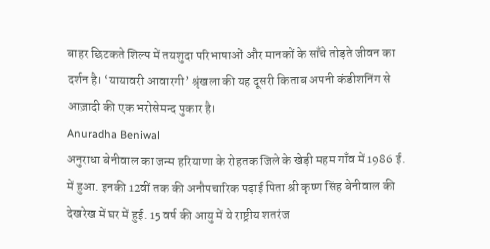बाहर छिटकते शिल्प में तयशुदा परिभाषाओं और मानकों के साँचे तोड़ते जीवन का दर्शन है। ‘यायावरी आवारगी’ श्रृंखला की यह दूसरी किताब अपनी कंडीशनिंग से आज़ादी की एक भरोसेमन्द पुकार है।
Anuradha Beniwal
अनुराधा बेनीवाल का जन्म हरियाणा के रोहतक जिले के खेड़ी महम गाँव में 1986 ई. में हुआ. इनकी 12वीं तक की अनौपचारिक पढ़ाई पिता श्री कृष्ण सिंह बेनीवाल की देखरेख में घर में हुई. 15 वर्ष की आयु में ये राष्ट्रीय शतरंज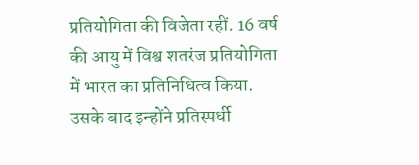प्रतियोगिता की विजेता रहीं. 16 वर्ष की आयु में विश्व शतरंज प्रतियोगिता में भारत का प्रतिनिधित्व किया. उसके बाद इन्होंने प्रतिस्पर्धी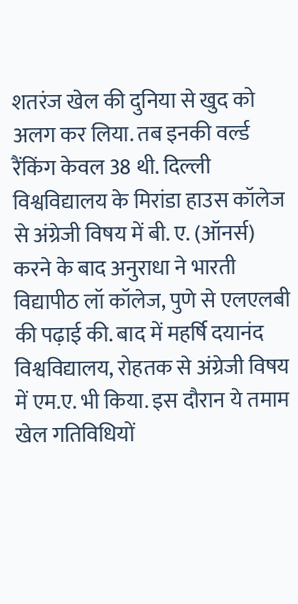शतरंज खेल की दुनिया से खुद को अलग कर लिया. तब इनकी वर्ल्ड रैंकिंग केवल 38 थी. दिल्ली विश्वविद्यालय के मिरांडा हाउस कॉलेज से अंग्रेजी विषय में बी. ए. (ऑनर्स) करने के बाद अनुराधा ने भारती विद्यापीठ लॉ कॉलेज, पुणे से एलएलबी की पढ़ाई की. बाद में महर्षि दयानंद विश्वविद्यालय, रोहतक से अंग्रेजी विषय में एम.ए. भी किया. इस दौरान ये तमाम खेल गतिविधियों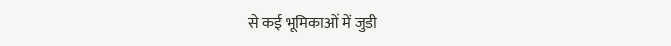से कई भूमिकाओं में जुडी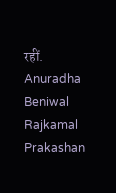रहीं.
Anuradha Beniwal
Rajkamal Prakashan